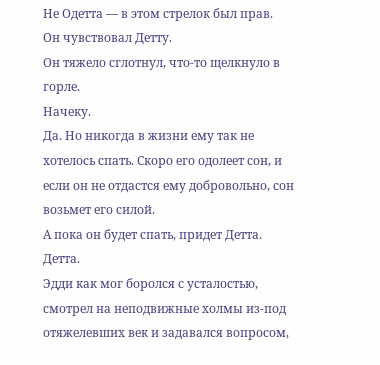Не Одетта — в этом стрелок был прав.
Он чувствовал Детту.
Он тяжело сглотнул, что-то щелкнуло в горле.
Начеку.
Да. Но никогда в жизни ему так не хотелось спать. Скоро его одолеет сон, и если он не отдастся ему добровольно, сон возьмет его силой.
А пока он будет спать, придет Детта.
Детта.
Эдди как мог боролся с усталостью, смотрел на неподвижные холмы из-под отяжелевших век и задавался вопросом,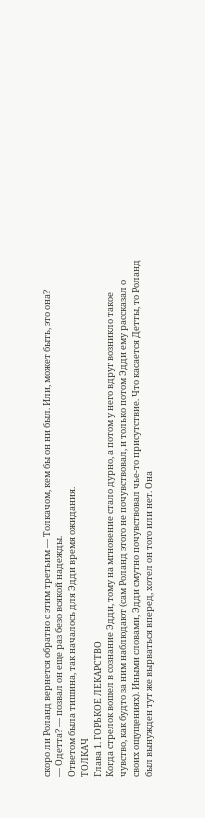скоро ли Роланд вернется обратно с этим третьим — Толкачом, кем бы он ни был. Или, может быть, это она?
— Одетта? — позвал он еще раз безо всякой надежды.
Ответом была тишина, так началось для Эдди время ожидания.
ТОЛКАЧ
Глава 1. ГОРЬКОЕ ЛЕКАРСТВО
Когда стрелок вошел в сознание Эдди, тому на мгновение стало дурно, а потом у него вдруг возникло такое чувство, как будто за ним наблюдают (сам Роланд этого не почувствовал, и только потом Эдди ему рассказал о своих ощущениях). Иными словами, Эдди смутно почувствовал чье-то присутствие. Что касается Детты, то Роланд был вынужден тут же вырваться вперед, хотел он того или нет. Она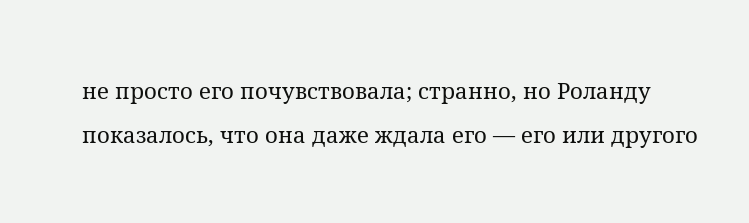не просто его почувствовала; странно, но Роланду показалось, что она даже ждала его — его или другого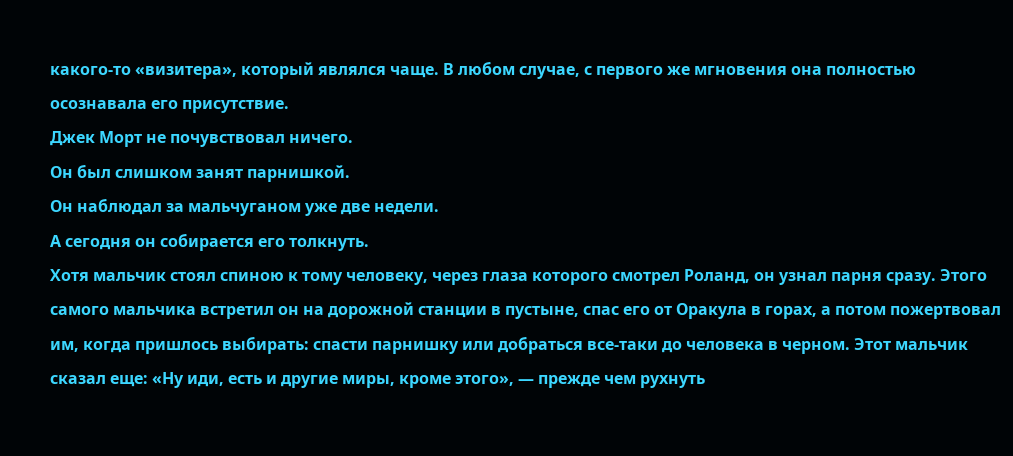какого-то «визитера», который являлся чаще. В любом случае, с первого же мгновения она полностью осознавала его присутствие.
Джек Морт не почувствовал ничего.
Он был слишком занят парнишкой.
Он наблюдал за мальчуганом уже две недели.
А сегодня он собирается его толкнуть.
Хотя мальчик стоял спиною к тому человеку, через глаза которого смотрел Роланд, он узнал парня сразу. Этого самого мальчика встретил он на дорожной станции в пустыне, спас его от Оракула в горах, а потом пожертвовал им, когда пришлось выбирать: спасти парнишку или добраться все-таки до человека в черном. Этот мальчик сказал еще: «Ну иди, есть и другие миры, кроме этого», — прежде чем рухнуть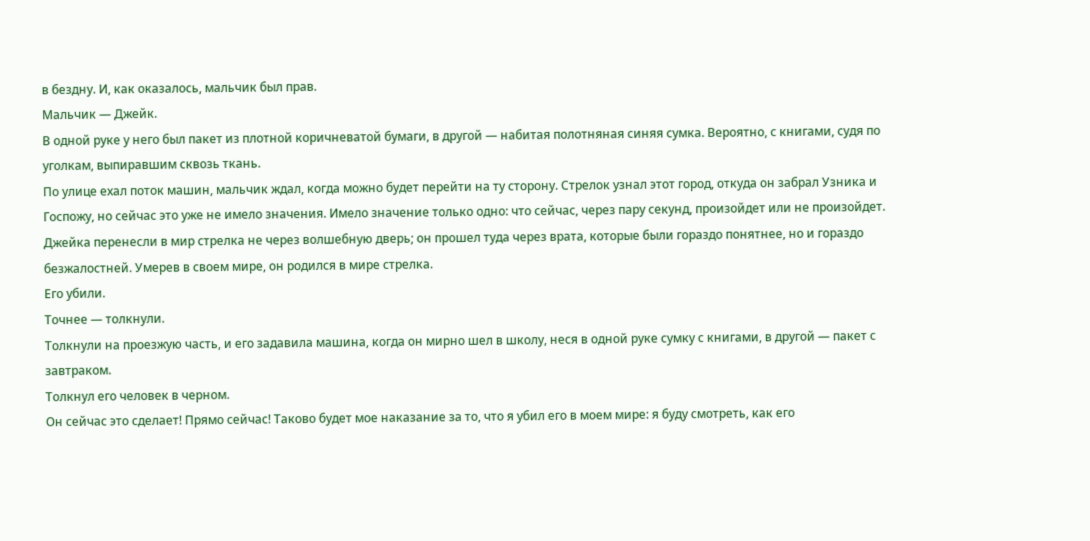в бездну. И, как оказалось, мальчик был прав.
Мальчик — Джейк.
В одной руке у него был пакет из плотной коричневатой бумаги, в другой — набитая полотняная синяя сумка. Вероятно, с книгами, судя по уголкам, выпиравшим сквозь ткань.
По улице ехал поток машин, мальчик ждал, когда можно будет перейти на ту сторону. Стрелок узнал этот город, откуда он забрал Узника и Госпожу, но сейчас это уже не имело значения. Имело значение только одно: что сейчас, через пару секунд, произойдет или не произойдет.
Джейка перенесли в мир стрелка не через волшебную дверь; он прошел туда через врата, которые были гораздо понятнее, но и гораздо безжалостней. Умерев в своем мире, он родился в мире стрелка.
Его убили.
Точнее — толкнули.
Толкнули на проезжую часть, и его задавила машина, когда он мирно шел в школу, неся в одной руке сумку с книгами, в другой — пакет с завтраком.
Толкнул его человек в черном.
Он сейчас это сделает! Прямо сейчас! Таково будет мое наказание за то, что я убил его в моем мире: я буду смотреть, как его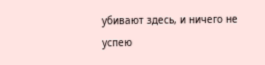убивают здесь, и ничего не успею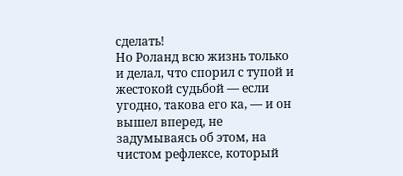сделать!
Но Роланд всю жизнь только и делал, что спорил с тупой и жестокой судьбой — если угодно, такова его ка, — и он вышел вперед, не задумываясь об этом, на чистом рефлексе, который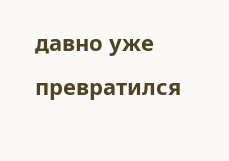давно уже превратился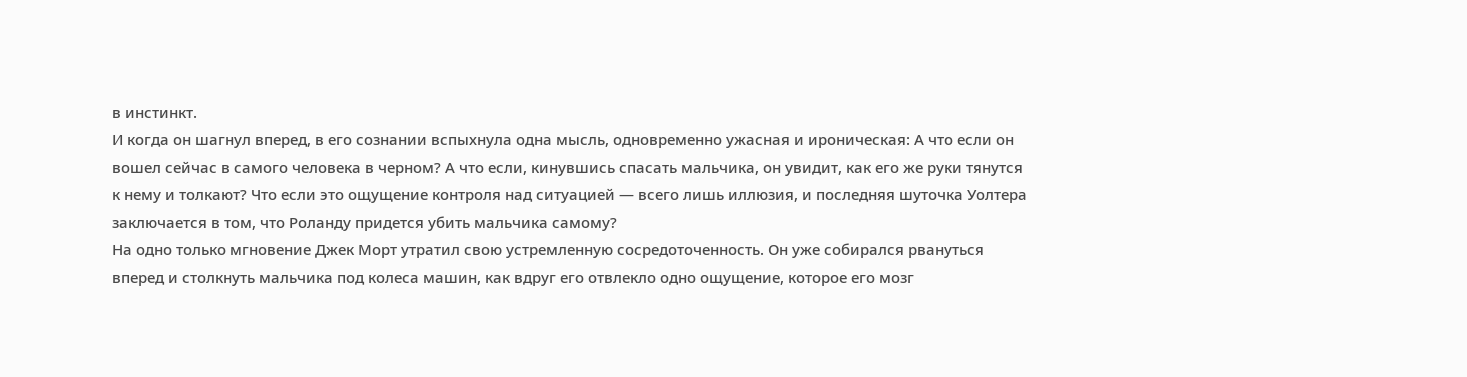в инстинкт.
И когда он шагнул вперед, в его сознании вспыхнула одна мысль, одновременно ужасная и ироническая: А что если он вошел сейчас в самого человека в черном? А что если, кинувшись спасать мальчика, он увидит, как его же руки тянутся к нему и толкают? Что если это ощущение контроля над ситуацией — всего лишь иллюзия, и последняя шуточка Уолтера заключается в том, что Роланду придется убить мальчика самому?
На одно только мгновение Джек Морт утратил свою устремленную сосредоточенность. Он уже собирался рвануться вперед и столкнуть мальчика под колеса машин, как вдруг его отвлекло одно ощущение, которое его мозг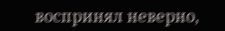воспринял неверно,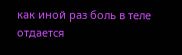как иной раз боль в теле отдается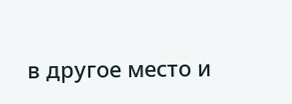в другое место и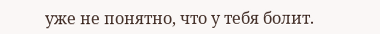уже не понятно, что у тебя болит.